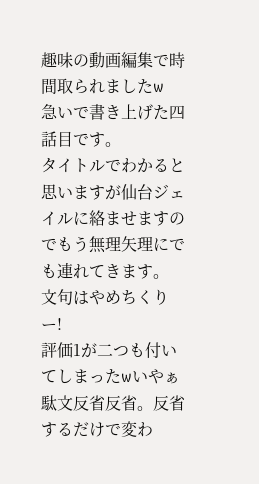趣味の動画編集で時間取られましたw
急いで書き上げた四話目です。
タイトルでわかると思いますが仙台ジェイルに絡ませますのでもう無理矢理にでも連れてきます。
文句はやめちくりー!
評価1が二つも付いてしまったwいやぁ駄文反省反省。反省するだけで変わ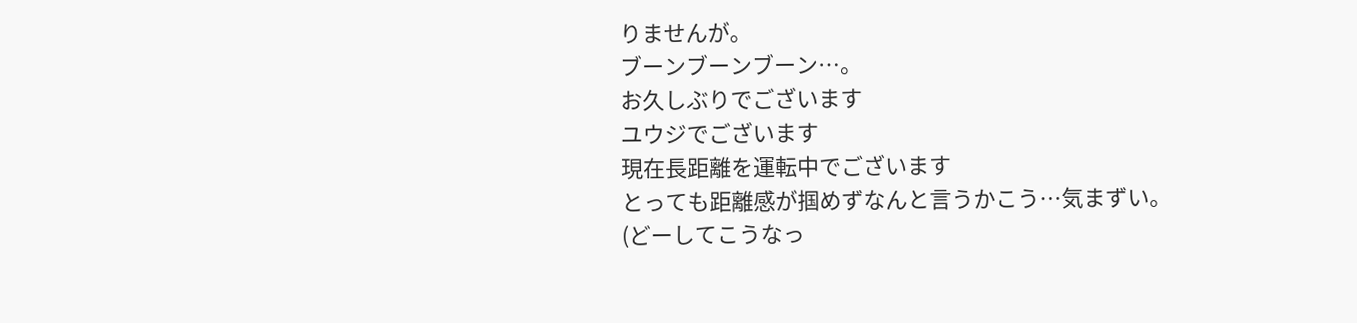りませんが。
ブーンブーンブーン…。
お久しぶりでございます
ユウジでございます
現在長距離を運転中でございます
とっても距離感が掴めずなんと言うかこう…気まずい。
(どーしてこうなっ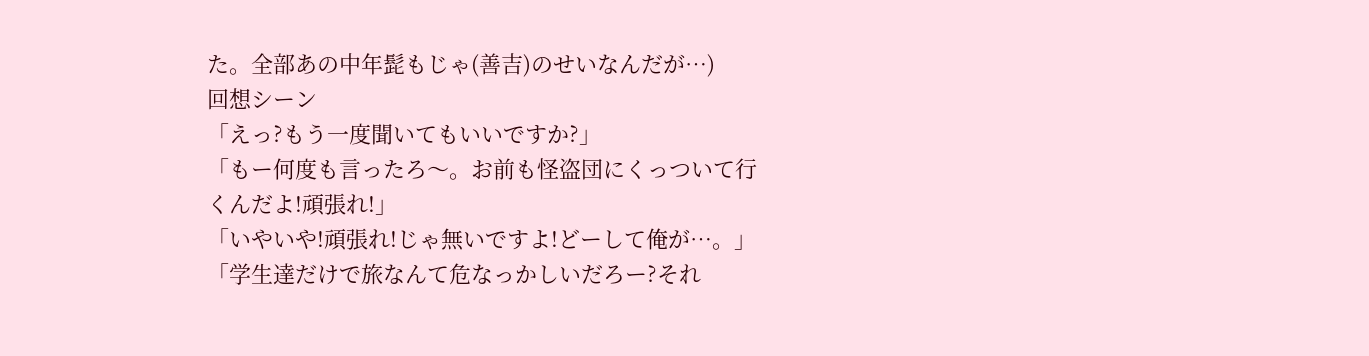た。全部あの中年髭もじゃ(善吉)のせいなんだが…)
回想シーン
「えっ?もう一度聞いてもいいですか?」
「もー何度も言ったろ〜。お前も怪盗団にくっついて行くんだよ!頑張れ!」
「いやいや!頑張れ!じゃ無いですよ!どーして俺が…。」
「学生達だけで旅なんて危なっかしいだろー?それ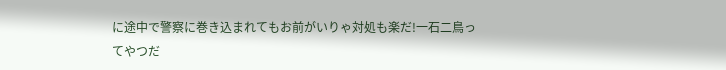に途中で警察に巻き込まれてもお前がいりゃ対処も楽だ!一石二鳥ってやつだ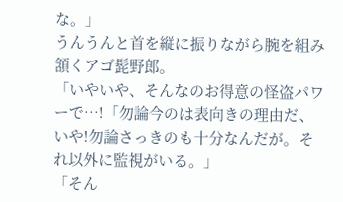な。」
うんうんと首を縦に振りながら腕を組み頷くアゴ髭野郎。
「いやいや、そんなのお得意の怪盗パワーで…!「勿論今のは表向きの理由だ、いや!勿論さっきのも十分なんだが。それ以外に監視がいる。」
「そん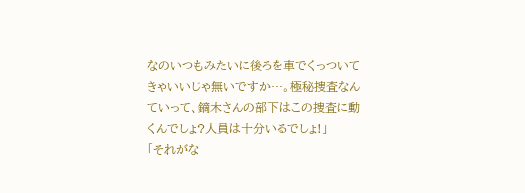なのいつもみたいに後ろを車でくっついてきゃいいじゃ無いですか…。極秘捜査なんていって、鏑木さんの部下はこの捜査に動くんでしょ?人員は十分いるでしょ!」
「それがな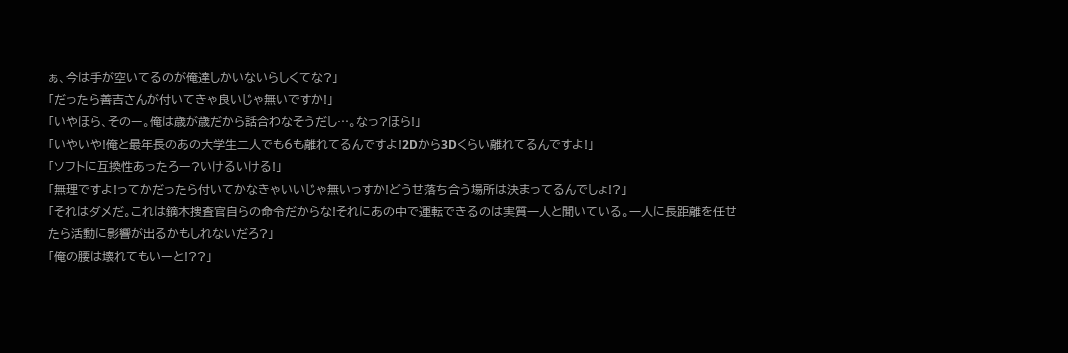ぁ、今は手が空いてるのが俺達しかいないらしくてな?」
「だったら善吉さんが付いてきゃ良いじゃ無いですか!」
「いやほら、そのー。俺は歳が歳だから話合わなそうだし…。なっ?ほら!」
「いやいや!俺と最年長のあの大学生二人でも6も離れてるんですよ!2Dから3Dくらい離れてるんですよ!」
「ソフトに互換性あったろー?いけるいける!」
「無理ですよ!ってかだったら付いてかなきゃいいじゃ無いっすか!どうせ落ち合う場所は決まってるんでしょ!?」
「それはダメだ。これは鏑木捜査官自らの命令だからな!それにあの中で運転できるのは実質一人と聞いている。一人に長距離を任せたら活動に影響が出るかもしれないだろ?」
「俺の腰は壊れてもいーと!??」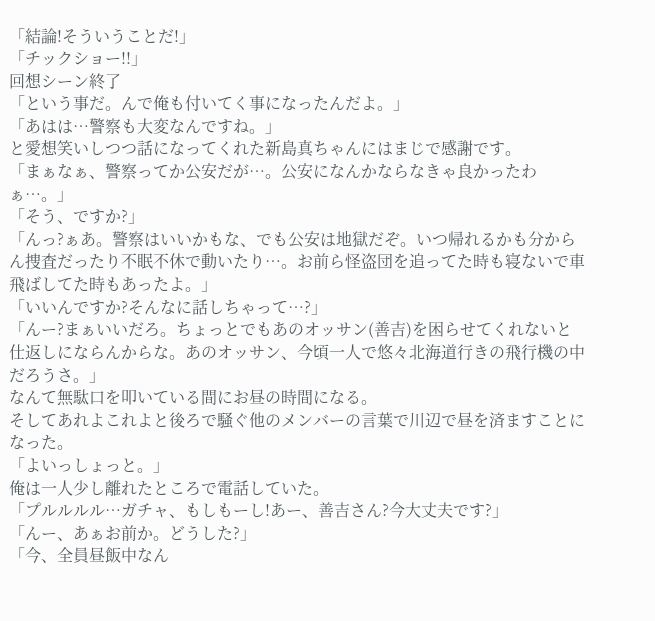「結論!そういうことだ!」
「チックショー!!」
回想シーン終了
「という事だ。んで俺も付いてく事になったんだよ。」
「あはは…警察も大変なんですね。」
と愛想笑いしつつ話になってくれた新島真ちゃんにはまじで感謝です。
「まぁなぁ、警察ってか公安だが…。公安になんかならなきゃ良かったわぁ…。」
「そう、ですか?」
「んっ?ぁあ。警察はいいかもな、でも公安は地獄だぞ。いつ帰れるかも分からん捜査だったり不眠不休で動いたり…。お前ら怪盗団を追ってた時も寝ないで車飛ばしてた時もあったよ。」
「いいんですか?そんなに話しちゃって…?」
「んー?まぁいいだろ。ちょっとでもあのオッサン(善吉)を困らせてくれないと仕返しにならんからな。あのオッサン、今頃一人で悠々北海道行きの飛行機の中だろうさ。」
なんて無駄口を叩いている間にお昼の時間になる。
そしてあれよこれよと後ろで騒ぐ他のメンバーの言葉で川辺で昼を済ますことになった。
「よいっしょっと。」
俺は一人少し離れたところで電話していた。
「プルルルル…ガチャ、もしもーし!あー、善吉さん?今大丈夫です?」
「んー、あぁお前か。どうした?」
「今、全員昼飯中なん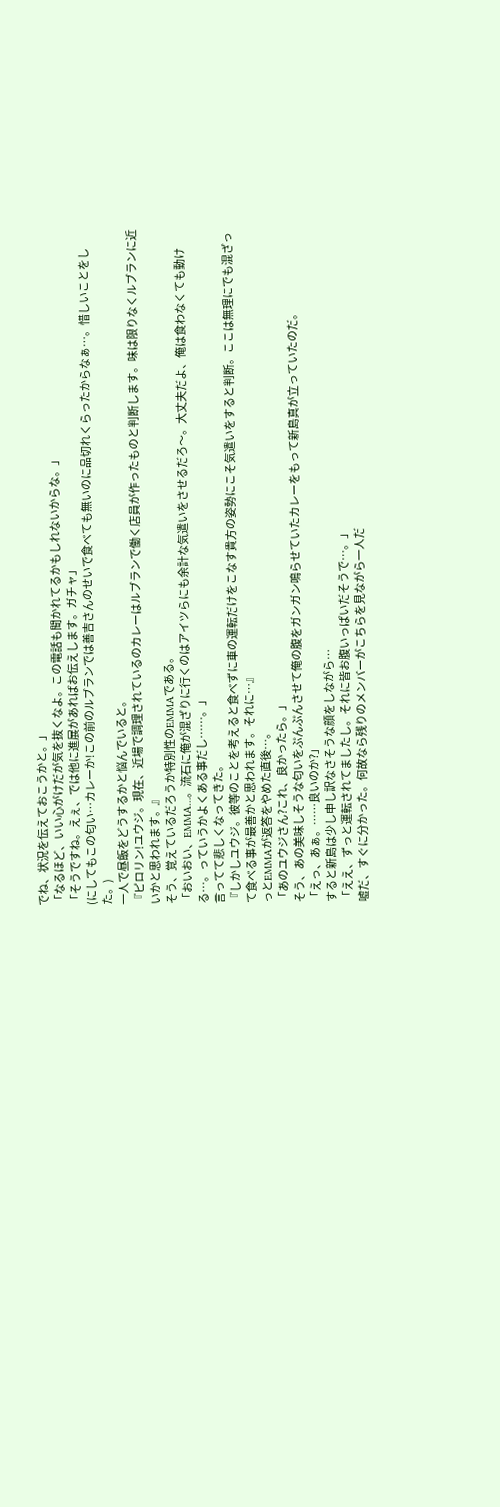でね、状況を伝えておこうかと。」
「なるほど、いい心がけだが気を抜くなよ。この電話も聞かれてるかもしれないからな。」
「そうですね。えぇ、では他に進展があればお伝えします。ガチャ」
(にしてもこの匂い…カレーか!この前のルブランでは善吉さんのせいで食べても無いのに品切れくらったからなぁ…。惜しいことをした。)
一人で昼飯をどうするかと悩んでいると。
『ピロリン!ユウジ。現在、近場で調理されているのカレーはルブランで働く店員が作ったものと判断します。味は限りなくルブランに近いかと思われます。』
そう、覚えているだろうか特別性のEMMAである。
「おいおい、EMMA…。流石に俺が混ざりに行くのはアイツらにも余計な気遣いをさせるだろ〜。大丈夫だよ、俺は食わなくても動ける…。っていうかよくある事だし……。」
言ってて悲しくなってきた。
『しかしユウジ。彼等のことを考えると食べずに車の運転だけをこなす貴方の姿勢にこそ気遣いをすると判断。ここは無理にでも混ざって食べる事が最善かと思われます。それに…』
っとEMMAが返答をやめた直後…。
「あのユウジさん?これ、良かったら。」
そう、あの美味しそうな匂いをぷんぷんさせて俺の腹をガンガン鳴らせていたカレーをもって新島真が立っていたのだ。
「えっ、あぁ。……良いのか?」
すると新島は少し申し訳なさそうな顔をしながら…
「ええ、ずっと運転されてましたし。それに皆お腹いっぱいだそうで…。」
嘘だ、すぐに分かった。何故なら残りのメンバーがこちらを見ながら一人だ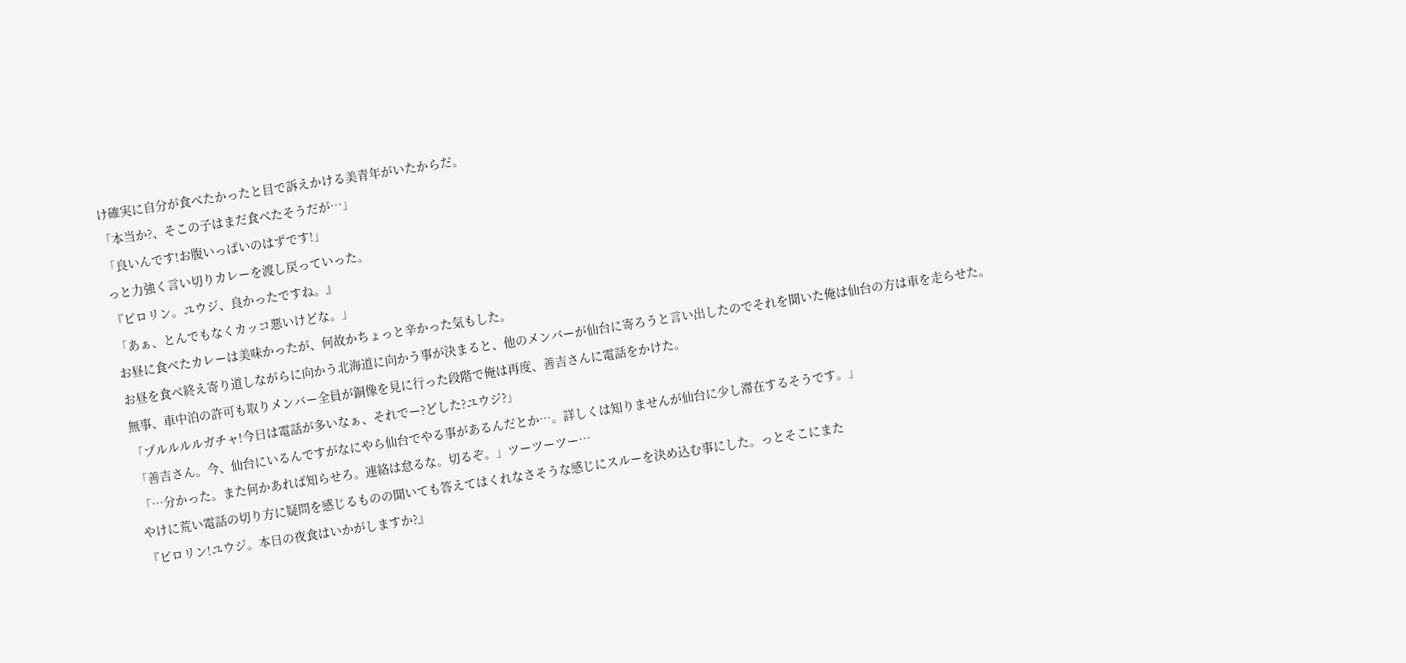け確実に自分が食べたかったと目で訴えかける美青年がいたからだ。
「本当か?、そこの子はまだ食べたそうだが…」
「良いんです!お腹いっぱいのはずです!」
っと力強く言い切りカレーを渡し戻っていった。
『ピロリン。ユウジ、良かったですね。』
「あぁ、とんでもなくカッコ悪いけどな。」
お昼に食べたカレーは美味かったが、何故かちょっと辛かった気もした。
お昼を食べ終え寄り道しながらに向かう北海道に向かう事が決まると、他のメンバーが仙台に寄ろうと言い出したのでそれを聞いた俺は仙台の方は車を走らせた。
無事、車中泊の許可も取りメンバー全員が銅像を見に行った段階で俺は再度、善吉さんに電話をかけた。
「プルルルルガチャ!今日は電話が多いなぁ、それでー?どした?ユウジ?」
「善吉さん。今、仙台にいるんですがなにやら仙台でやる事があるんだとか…。詳しくは知りませんが仙台に少し滞在するそうです。」
「…分かった。また何かあれば知らせろ。連絡は怠るな。切るぞ。」ツーツーツー…
やけに荒い電話の切り方に疑問を感じるものの聞いても答えてはくれなさそうな感じにスルーを決め込む事にした。っとそこにまた
『ピロリン!ユウジ。本日の夜食はいかがしますか?』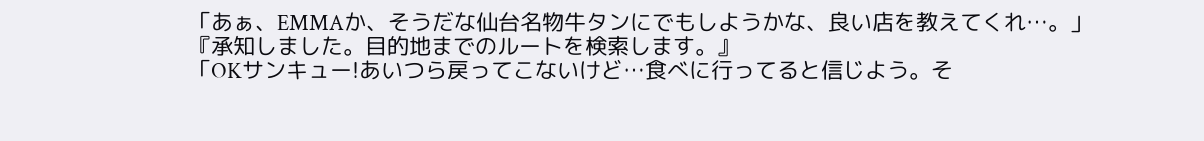「あぁ、EMMAか、そうだな仙台名物牛タンにでもしようかな、良い店を教えてくれ…。」
『承知しました。目的地までのルートを検索します。』
「OKサンキュー!あいつら戻ってこないけど…食べに行ってると信じよう。そ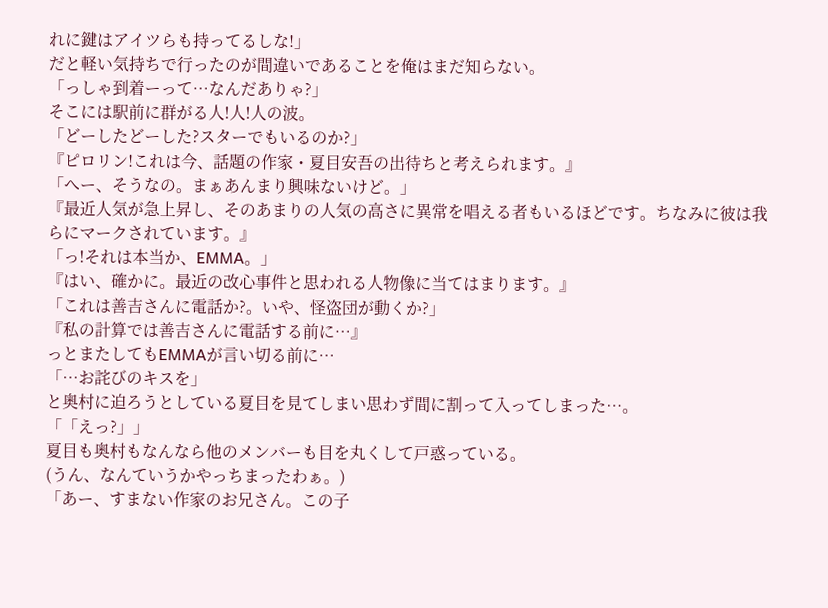れに鍵はアイツらも持ってるしな!」
だと軽い気持ちで行ったのが間違いであることを俺はまだ知らない。
「っしゃ到着ーって…なんだありゃ?」
そこには駅前に群がる人!人!人の波。
「どーしたどーした?スターでもいるのか?」
『ピロリン!これは今、話題の作家・夏目安吾の出待ちと考えられます。』
「へー、そうなの。まぁあんまり興味ないけど。」
『最近人気が急上昇し、そのあまりの人気の高さに異常を唱える者もいるほどです。ちなみに彼は我らにマークされています。』
「っ!それは本当か、EMMA。」
『はい、確かに。最近の改心事件と思われる人物像に当てはまります。』
「これは善吉さんに電話か?。いや、怪盗団が動くか?」
『私の計算では善吉さんに電話する前に…』
っとまたしてもEMMAが言い切る前に…
「…お詫びのキスを」
と奥村に迫ろうとしている夏目を見てしまい思わず間に割って入ってしまった…。
「「えっ?」」
夏目も奥村もなんなら他のメンバーも目を丸くして戸惑っている。
(うん、なんていうかやっちまったわぁ。)
「あー、すまない作家のお兄さん。この子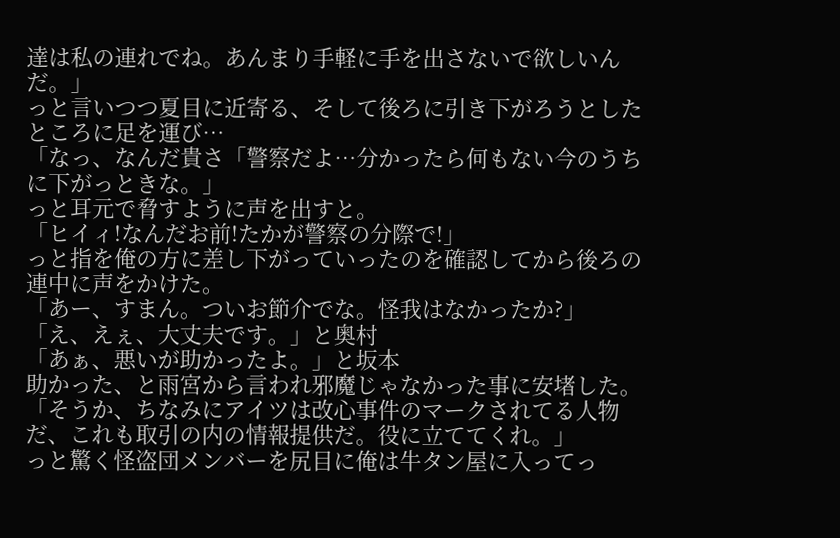達は私の連れでね。あんまり手軽に手を出さないで欲しいんだ。」
っと言いつつ夏目に近寄る、そして後ろに引き下がろうとしたところに足を運び…
「なっ、なんだ貴さ「警察だよ…分かったら何もない今のうちに下がっときな。」
っと耳元で脅すように声を出すと。
「ヒイィ!なんだお前!たかが警察の分際で!」
っと指を俺の方に差し下がっていったのを確認してから後ろの連中に声をかけた。
「あー、すまん。ついお節介でな。怪我はなかったか?」
「え、えぇ、大丈夫です。」と奥村
「あぁ、悪いが助かったよ。」と坂本
助かった、と雨宮から言われ邪魔じゃなかった事に安堵した。
「そうか、ちなみにアイツは改心事件のマークされてる人物だ、これも取引の内の情報提供だ。役に立ててくれ。」
っと驚く怪盗団メンバーを尻目に俺は牛タン屋に入ってっ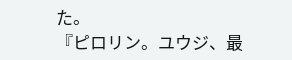た。
『ピロリン。ユウジ、最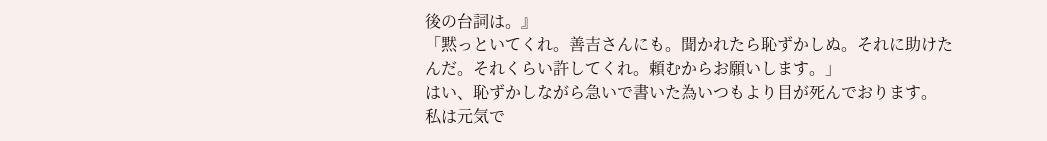後の台詞は。』
「黙っといてくれ。善吉さんにも。聞かれたら恥ずかしぬ。それに助けたんだ。それくらい許してくれ。頼むからお願いします。」
はい、恥ずかしながら急いで書いた為いつもより目が死んでおります。
私は元気で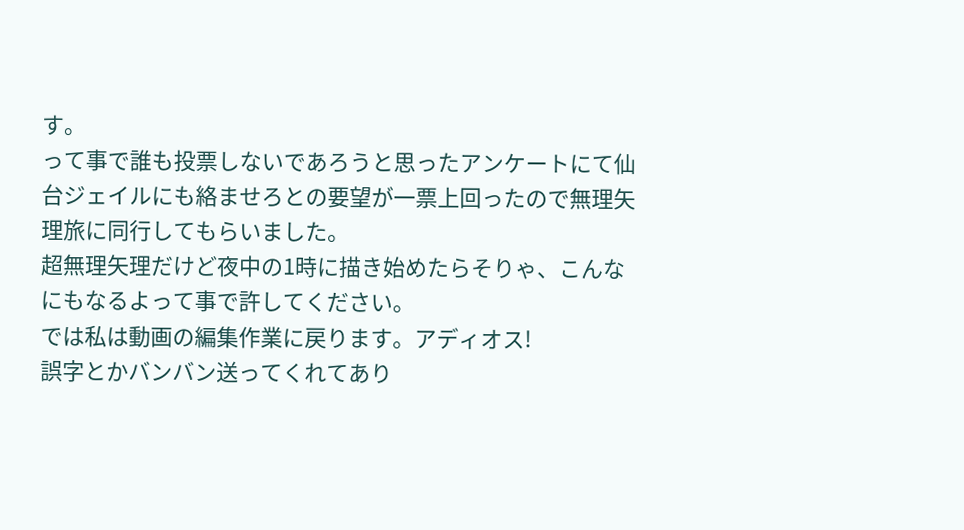す。
って事で誰も投票しないであろうと思ったアンケートにて仙台ジェイルにも絡ませろとの要望が一票上回ったので無理矢理旅に同行してもらいました。
超無理矢理だけど夜中の1時に描き始めたらそりゃ、こんなにもなるよって事で許してください。
では私は動画の編集作業に戻ります。アディオス!
誤字とかバンバン送ってくれてあり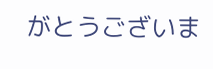がとうございま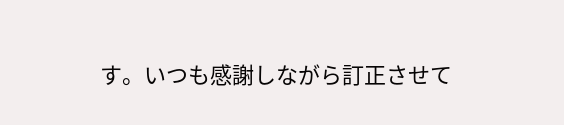す。いつも感謝しながら訂正させて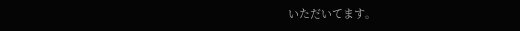いただいてます。